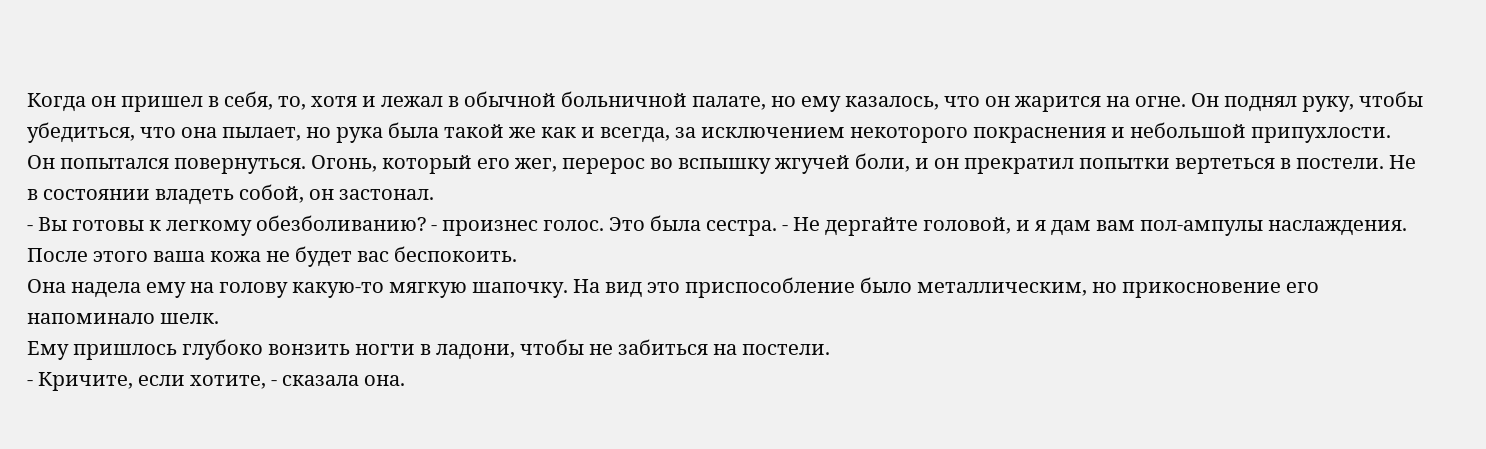Когда он пришел в себя, то, хотя и лежал в обычной больничной палате, но ему казалось, что он жарится на огне. Он поднял руку, чтобы убедиться, что она пылает, но рука была такой же как и всегда, за исключением некоторого покраснения и небольшой припухлости. Он попытался повернуться. Огонь, который его жег, перерос во вспышку жгучей боли, и он прекратил попытки вертеться в постели. Не в состоянии владеть собой, он застонал.
- Вы готовы к легкому обезболиванию? - произнес голос. Это была сестра. - Не дергайте головой, и я дам вам пол-ампулы наслаждения. После этого ваша кожа не будет вас беспокоить.
Она надела ему на голову какую-то мягкую шапочку. На вид это приспособление было металлическим, но прикосновение его напоминало шелк.
Ему пришлось глубоко вонзить ногти в ладони, чтобы не забиться на постели.
- Кричите, если хотите, - сказала она.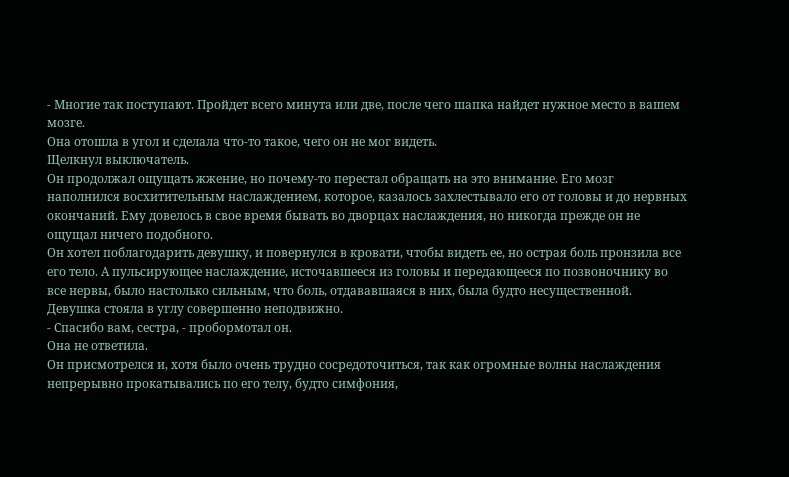- Многие так поступают. Пройдет всего минута или две, после чего шапка найдет нужное место в вашем мозге.
Она отошла в угол и сделала что-то такое, чего он не мог видеть.
Щелкнул выключатель.
Он продолжал ощущать жжение, но почему-то перестал обращать на это внимание. Его мозг наполнился восхитительным наслаждением, которое, казалось захлестывало его от головы и до нервных окончаний. Ему довелось в свое время бывать во дворцах наслаждения, но никогда прежде он не ощущал ничего подобного.
Он хотел поблагодарить девушку, и повернулся в кровати, чтобы видеть ее, но острая боль пронзила все его тело. А пульсирующее наслаждение, источавшееся из головы и передающееся по позвоночнику во все нервы, было настолько сильным, что боль, отдававшаяся в них, была будто несущественной.
Девушка стояла в углу совершенно неподвижно.
- Спасибо вам, сестра, - пробормотал он.
Она не ответила.
Он присмотрелся и, хотя было очень трудно сосредоточиться, так как огромные волны наслаждения непрерывно прокатывались по его телу, будто симфония,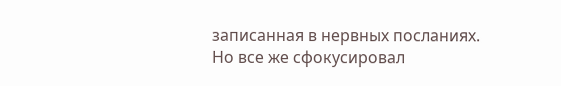записанная в нервных посланиях. Но все же сфокусировал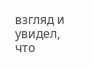взгляд и увидел, что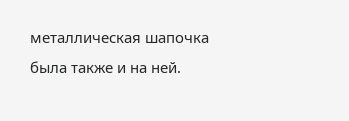металлическая шапочка была также и на ней.